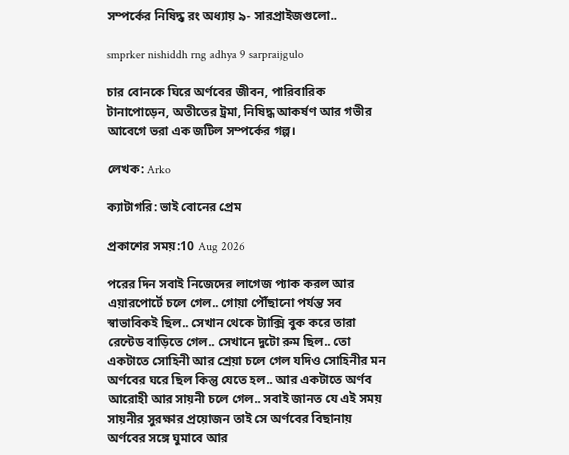সম্পর্কের নিষিদ্ধ রং অধ্যায় ৯- সারপ্রাইজগুলো..

smprker nishiddh rng adhya 9 sarpraijgulo

চার বোনকে ঘিরে অর্ণবের জীবন, পারিবারিক টানাপোড়েন, অতীতের ট্রমা, নিষিদ্ধ আকর্ষণ আর গভীর আবেগে ভরা এক জটিল সম্পর্কের গল্প।

লেখক: Arko

ক্যাটাগরি: ভাই বোনের প্রেম

প্রকাশের সময়:10 Aug 2026

পরের দিন সবাই নিজেদের লাগেজ প্যাক করল আর এয়ারপোর্টে চলে গেল.. গোয়া পৌঁছানো পর্যন্ত সব স্বাভাবিকই ছিল.. সেখান থেকে ট্যাক্সি বুক করে তারা রেন্টেড বাড়িতে গেল.. সেখানে দুটো রুম ছিল.. তো একটাতে সোহিনী আর শ্রেয়া চলে গেল যদিও সোহিনীর মন অর্ণবের ঘরে ছিল কিন্তু যেতে হল.. আর একটাতে অর্ণব আরোহী আর সায়নী চলে গেল.. সবাই জানত যে এই সময় সায়নীর সুরক্ষার প্রয়োজন তাই সে অর্ণবের বিছানায় অর্ণবের সঙ্গে ঘুমাবে আর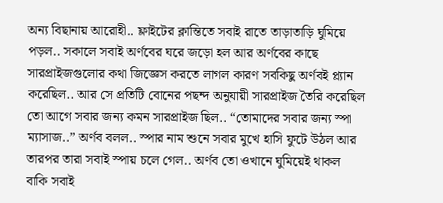অন্য বিছানায় আরোহী.. ফ্লাইটের ক্লান্তিতে সবাই রাতে তাড়াতাড়ি ঘুমিয়ে পড়ল.. সকালে সবাই অর্ণবের ঘরে জড়ো হল আর অর্ণবের কাছে সারপ্রাইজগুলোর কথা জিজ্ঞেস করতে লাগল কারণ সবকিছু অর্ণবই প্ল্যান করেছিল.. আর সে প্রতিটি বোনের পছন্দ অনুযায়ী সারপ্রাইজ তৈরি করেছিল তো আগে সবার জন্য কমন সারপ্রাইজ ছিল.. “তোমাদের সবার জন্য স্পা ম্যাসাজ..” অর্ণব বলল.. স্পার নাম শুনে সবার মুখে হাসি ফুটে উঠল আর তারপর তারা সবাই স্পায় চলে গেল.. অর্ণব তো ওখানে ঘুমিয়েই থাকল বাকি সবাই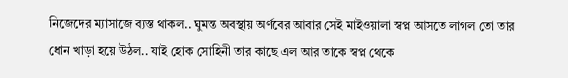নিজেদের ম্যাসাজে ব্যস্ত থাকল.. ঘুমন্ত অবস্থায় অর্ণবের আবার সেই মাইওয়ালা স্বপ্ন আসতে লাগল তো তার ধোন খাড়া হয়ে উঠল.. যাই হোক সোহিনী তার কাছে এল আর তাকে স্বপ্ন থেকে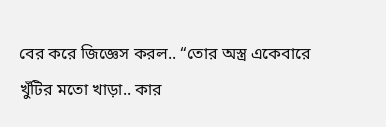বের করে জিজ্ঞেস করল.. “তোর অস্ত্র একেবারে খুঁটির মতো খাড়া.. কার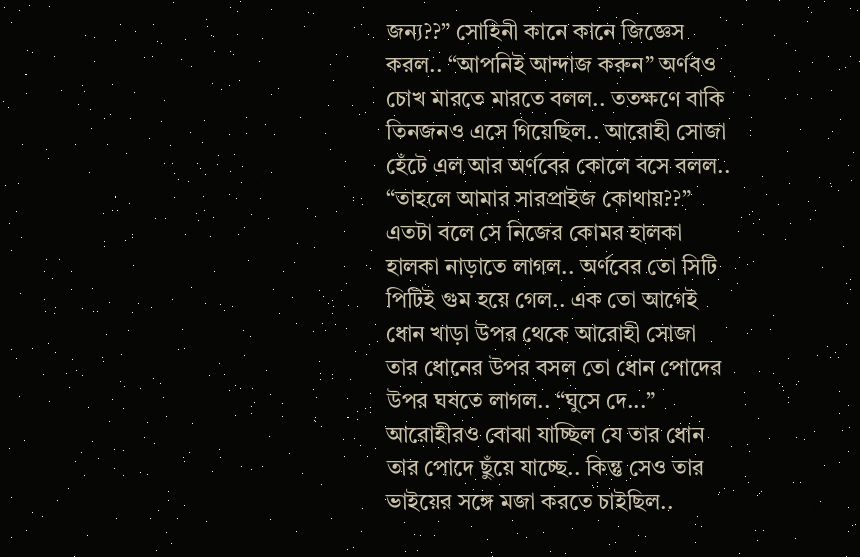জন্য??” সোহিনী কানে কানে জিজ্ঞেস করল.. “আপনিই আন্দাজ করুন” অর্ণবও চোখ মারতে মারতে বলল.. ততক্ষণে বাকি তিনজনও এসে গিয়েছিল.. আরোহী সোজা হেঁটে এল আর অর্ণবের কোলে বসে বলল.. “তাহলে আমার সারপ্রাইজ কোথায়??” এতটা বলে সে নিজের কোমর হালকা হালকা নাড়াতে লাগল.. অর্ণবের তো সিটি পিটিই গুম হয়ে গেল.. এক তো আগেই ধোন খাড়া উপর থেকে আরোহী সোজা তার ধোনের উপর বসল তো ধোন পোদের উপর ঘষতে লাগল.. “ঘুসে দে...” আরোহীরও বোঝা যাচ্ছিল যে তার ধোন তার পোদে ছুঁয়ে যাচ্ছে.. কিন্তু সেও তার ভাইয়ের সঙ্গে মজা করতে চাইছিল..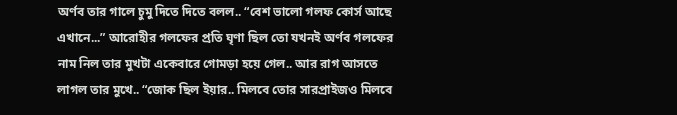অর্ণব তার গালে চুমু দিতে দিতে বলল.. “বেশ ভালো গলফ কোর্স আছে এখানে...” আরোহীর গলফের প্রতি ঘৃণা ছিল তো যখনই অর্ণব গলফের নাম নিল তার মুখটা একেবারে গোমড়া হয়ে গেল.. আর রাগ আসতে লাগল তার মুখে.. “জোক ছিল ইয়ার.. মিলবে তোর সারপ্রাইজও মিলবে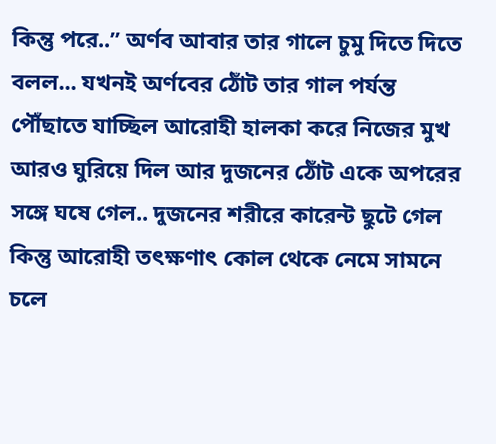কিন্তু পরে..” অর্ণব আবার তার গালে চুমু দিতে দিতে বলল... যখনই অর্ণবের ঠোঁট তার গাল পর্যন্ত পৌঁছাতে যাচ্ছিল আরোহী হালকা করে নিজের মুখ আরও ঘুরিয়ে দিল আর দুজনের ঠোঁট একে অপরের সঙ্গে ঘষে গেল.. দুজনের শরীরে কারেন্ট ছুটে গেল কিন্তু আরোহী তৎক্ষণাৎ কোল থেকে নেমে সামনে চলে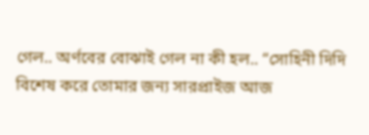গেল.. অর্ণবের বোঝাই গেল না কী হল.. “সোহিনী দিদি বিশেষ করে তোমার জন্য সারপ্রাইজ আজ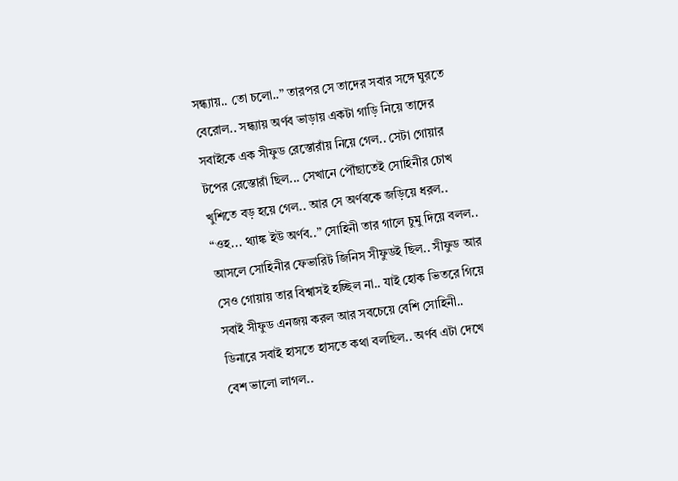সন্ধ্যায়.. তো চলো..” তারপর সে তাদের সবার সঙ্গে ঘুরতে বেরোল.. সন্ধ্যায় অর্ণব ভাড়ায় একটা গাড়ি নিয়ে তাদের সবাইকে এক সীফুড রেস্তোরাঁয় নিয়ে গেল.. সেটা গোয়ার টপের রেস্তোরাঁ ছিল... সেখানে পৌঁছাতেই সোহিনীর চোখ খুশিতে বড় হয়ে গেল.. আর সে অর্ণবকে জড়িয়ে ধরল.. “ওহ... থ্যাঙ্ক ইউ অর্ণব..” সোহিনী তার গালে চুমু দিয়ে বলল.. আসলে সোহিনীর ফেভারিট জিনিস সীফুডই ছিল.. সীফুড আর সেও গোয়ায় তার বিশ্বাসই হচ্ছিল না.. যাই হোক ভিতরে গিয়ে সবাই সীফুড এনজয় করল আর সবচেয়ে বেশি সোহিনী.. ডিনারে সবাই হাসতে হাসতে কথা বলছিল.. অর্ণব এটা দেখে বেশ ভালো লাগল..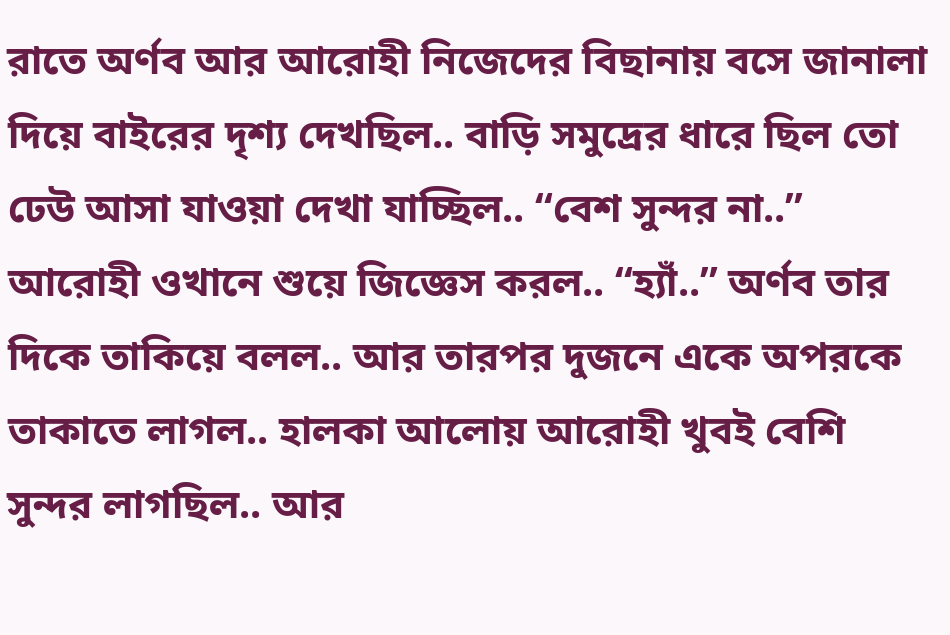রাতে অর্ণব আর আরোহী নিজেদের বিছানায় বসে জানালা দিয়ে বাইরের দৃশ্য দেখছিল.. বাড়ি সমুদ্রের ধারে ছিল তো ঢেউ আসা যাওয়া দেখা যাচ্ছিল.. “বেশ সুন্দর না..” আরোহী ওখানে শুয়ে জিজ্ঞেস করল.. “হ্যাঁ..” অর্ণব তার দিকে তাকিয়ে বলল.. আর তারপর দুজনে একে অপরকে তাকাতে লাগল.. হালকা আলোয় আরোহী খুবই বেশি সুন্দর লাগছিল.. আর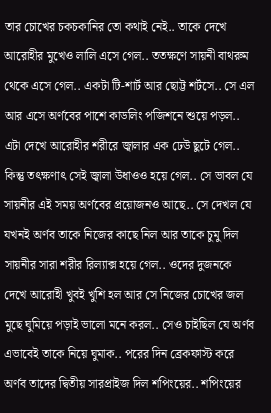তার চোখের চকচকানির তো কথাই নেই.. তাকে দেখে আরোহীর মুখেও লালি এসে গেল.. ততক্ষণে সায়নী বাথরুম থেকে এসে গেল.. একটা টি-শার্ট আর ছোট্ট শর্টসে.. সে এল আর এসে অর্ণবের পাশে কাডলিং পজিশনে শুয়ে পড়ল.. এটা দেখে আরোহীর শরীরে জ্বালার এক ঢেউ ছুটে গেল.. কিন্তু তৎক্ষণাৎ সেই জ্বালা উধাওও হয়ে গেল.. সে ভাবল যে সায়নীর এই সময় অর্ণবের প্রয়োজনও আছে.. সে দেখল যে যখনই অর্ণব তাকে নিজের কাছে নিল আর তাকে চুমু দিল সায়নীর সারা শরীর রিল্যাক্স হয়ে গেল.. ওদের দুজনকে দেখে আরোহী খুবই খুশি হল আর সে নিজের চোখের জল মুছে ঘুমিয়ে পড়াই ভালো মনে করল.. সেও চাইছিল যে অর্ণব এভাবেই তাকে নিয়ে ঘুমাক.. পরের দিন ব্রেকফাস্ট করে অর্ণব তাদের দ্বিতীয় সারপ্রাইজ দিল শপিংয়ের.. শপিংয়ের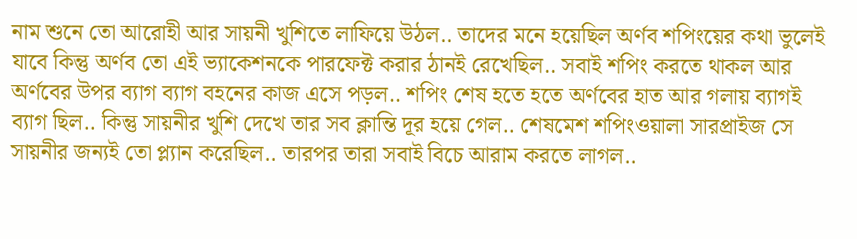নাম শুনে তো আরোহী আর সায়নী খুশিতে লাফিয়ে উঠল.. তাদের মনে হয়েছিল অর্ণব শপিংয়ের কথা ভুলেই যাবে কিন্তু অর্ণব তো এই ভ্যাকেশনকে পারফেক্ট করার ঠানই রেখেছিল.. সবাই শপিং করতে থাকল আর অর্ণবের উপর ব্যাগ ব্যাগ বহনের কাজ এসে পড়ল.. শপিং শেষ হতে হতে অর্ণবের হাত আর গলায় ব্যাগই ব্যাগ ছিল.. কিন্তু সায়নীর খুশি দেখে তার সব ক্লান্তি দূর হয়ে গেল.. শেষমেশ শপিংওয়ালা সারপ্রাইজ সে সায়নীর জন্যই তো প্ল্যান করেছিল.. তারপর তারা সবাই বিচে আরাম করতে লাগল..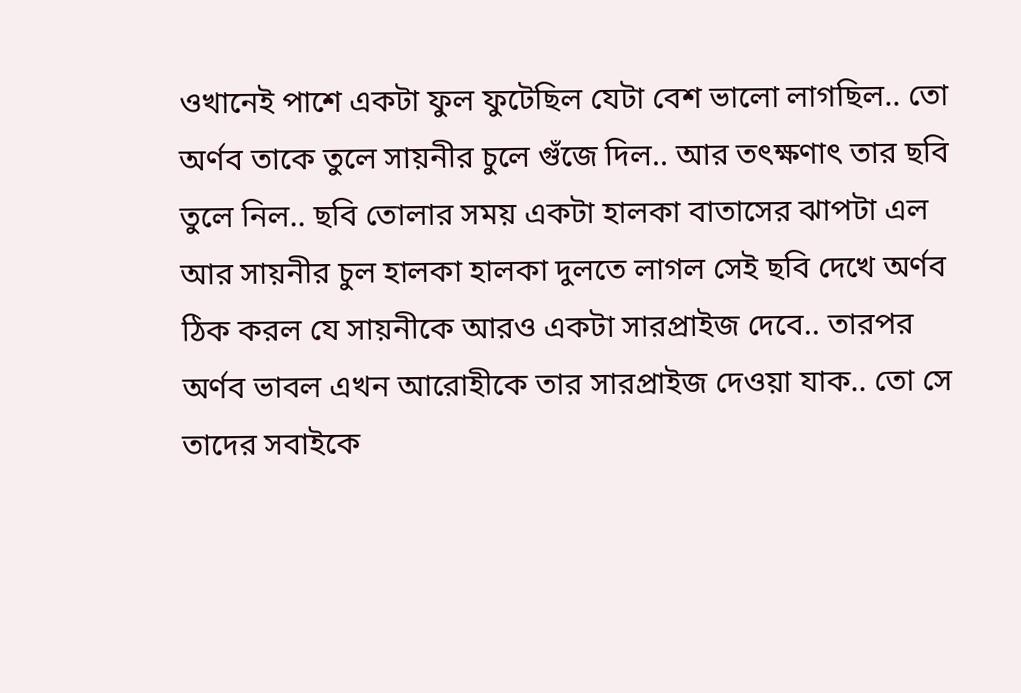ওখানেই পাশে একটা ফুল ফুটেছিল যেটা বেশ ভালো লাগছিল.. তো অর্ণব তাকে তুলে সায়নীর চুলে গুঁজে দিল.. আর তৎক্ষণাৎ তার ছবি তুলে নিল.. ছবি তোলার সময় একটা হালকা বাতাসের ঝাপটা এল আর সায়নীর চুল হালকা হালকা দুলতে লাগল সেই ছবি দেখে অর্ণব ঠিক করল যে সায়নীকে আরও একটা সারপ্রাইজ দেবে.. তারপর অর্ণব ভাবল এখন আরোহীকে তার সারপ্রাইজ দেওয়া যাক.. তো সে তাদের সবাইকে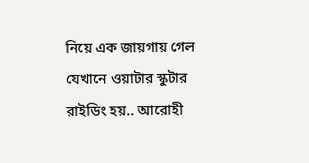নিয়ে এক জায়গায় গেল যেখানে ওয়াটার স্কুটার রাইডিং হয়.. আরোহী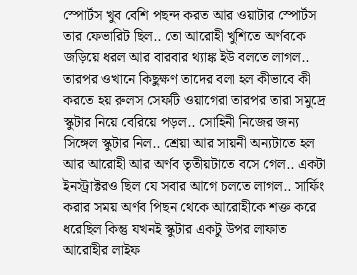স্পোর্টস খুব বেশি পছন্দ করত আর ওয়াটার স্পোর্টস তার ফেভারিট ছিল.. তো আরোহী খুশিতে অর্ণবকে জড়িয়ে ধরল আর বারবার থ্যাঙ্ক ইউ বলতে লাগল.. তারপর ওখানে কিছুক্ষণ তাদের বলা হল কীভাবে কী করতে হয় রুলস সেফটি ওয়াগেরা তারপর তারা সমুদ্রে স্কুটার নিয়ে বেরিয়ে পড়ল.. সোহিনী নিজের জন্য সিঙ্গেল স্কুটার নিল.. শ্রেয়া আর সায়নী অন্যটাতে হল আর আরোহী আর অর্ণব তৃতীয়টাতে বসে গেল.. একটা ইনস্ট্রাক্টরও ছিল যে সবার আগে চলতে লাগল.. সার্ফিং করার সময় অর্ণব পিছন থেকে আরোহীকে শক্ত করে ধরেছিল কিন্তু যখনই স্কুটার একটু উপর লাফাত আরোহীর লাইফ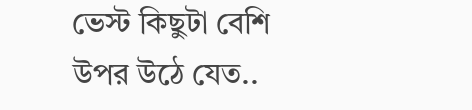ভেস্ট কিছুটা বেশি উপর উঠে যেত..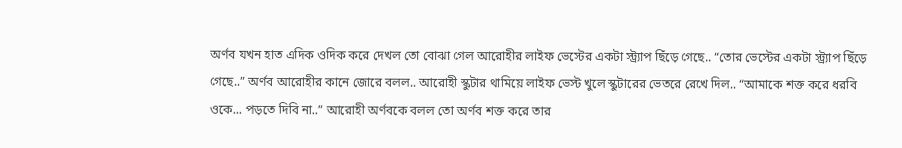অর্ণব যখন হাত এদিক ওদিক করে দেখল তো বোঝা গেল আরোহীর লাইফ ভেস্টের একটা স্ট্র্যাপ ছিঁড়ে গেছে.. “তোর ভেস্টের একটা স্ট্র্যাপ ছিঁড়ে গেছে..” অর্ণব আরোহীর কানে জোরে বলল.. আরোহী স্কুটার থামিয়ে লাইফ ভেস্ট খুলে স্কুটারের ভেতরে রেখে দিল.. “আমাকে শক্ত করে ধরবি ওকে... পড়তে দিবি না..” আরোহী অর্ণবকে বলল তো অর্ণব শক্ত করে তার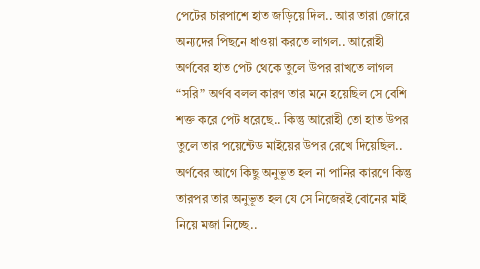পেটের চারপাশে হাত জড়িয়ে দিল.. আর তারা জোরে অন্যদের পিছনে ধাওয়া করতে লাগল.. আরোহী অর্ণবের হাত পেট থেকে তুলে উপর রাখতে লাগল “সরি” অর্ণব বলল কারণ তার মনে হয়েছিল সে বেশি শক্ত করে পেট ধরেছে.. কিন্তু আরোহী তো হাত উপর তুলে তার পয়েন্টেড মাইয়ের উপর রেখে দিয়েছিল.. অর্ণবের আগে কিছু অনুভূত হল না পানির কারণে কিন্তু তারপর তার অনুভূত হল যে সে নিজেরই বোনের মাই নিয়ে মজা নিচ্ছে..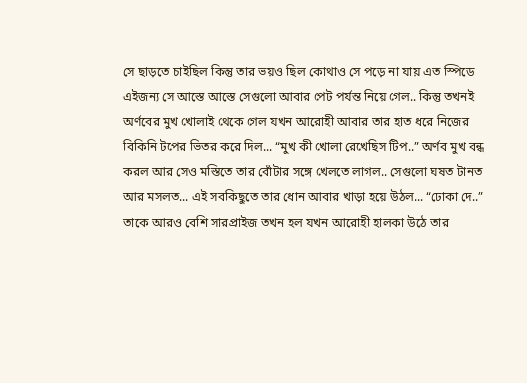সে ছাড়তে চাইছিল কিন্তু তার ভয়ও ছিল কোথাও সে পড়ে না যায় এত স্পিডে এইজন্য সে আস্তে আস্তে সেগুলো আবার পেট পর্যন্ত নিয়ে গেল.. কিন্তু তখনই অর্ণবের মুখ খোলাই থেকে গেল যখন আরোহী আবার তার হাত ধরে নিজের বিকিনি টপের ভিতর করে দিল... “মুখ কী খোলা রেখেছিস টিপ..” অর্ণব মুখ বন্ধ করল আর সেও মস্তিতে তার বোঁটার সঙ্গে খেলতে লাগল.. সেগুলো ঘষত টানত আর মসলত... এই সবকিছুতে তার ধোন আবার খাড়া হয়ে উঠল... “ঢোকা দে..” তাকে আরও বেশি সারপ্রাইজ তখন হল যখন আরোহী হালকা উঠে তার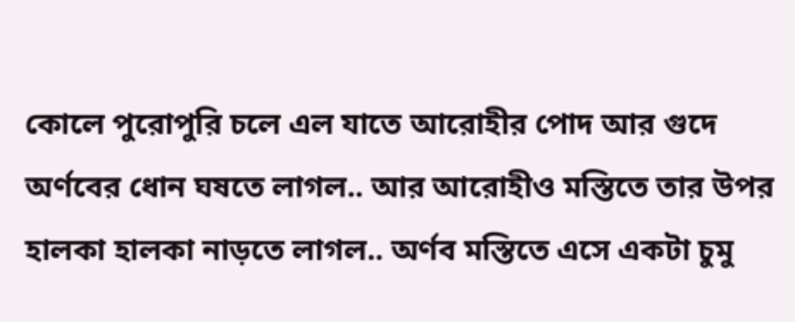কোলে পুরোপুরি চলে এল যাতে আরোহীর পোদ আর গুদে অর্ণবের ধোন ঘষতে লাগল.. আর আরোহীও মস্তিতে তার উপর হালকা হালকা নাড়তে লাগল.. অর্ণব মস্তিতে এসে একটা চুমু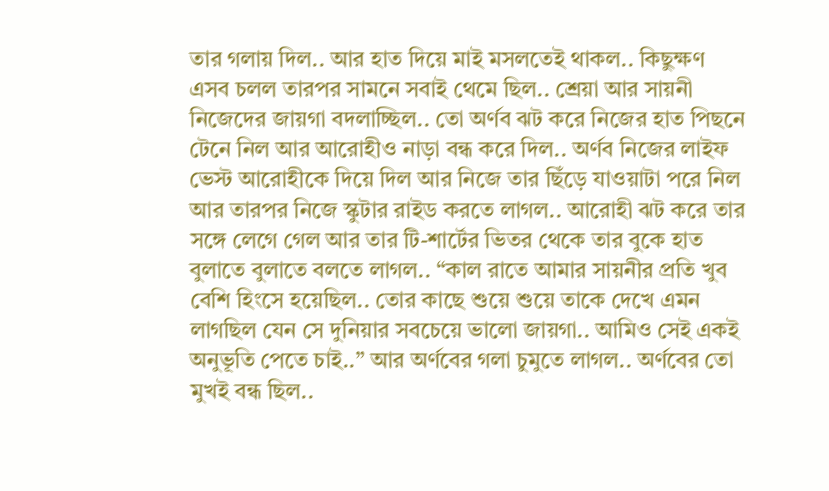তার গলায় দিল.. আর হাত দিয়ে মাই মসলতেই থাকল.. কিছুক্ষণ এসব চলল তারপর সামনে সবাই থেমে ছিল.. শ্রেয়া আর সায়নী নিজেদের জায়গা বদলাচ্ছিল.. তো অর্ণব ঝট করে নিজের হাত পিছনে টেনে নিল আর আরোহীও নাড়া বন্ধ করে দিল.. অর্ণব নিজের লাইফ ভেস্ট আরোহীকে দিয়ে দিল আর নিজে তার ছিঁড়ে যাওয়াটা পরে নিল আর তারপর নিজে স্কুটার রাইড করতে লাগল.. আরোহী ঝট করে তার সঙ্গে লেগে গেল আর তার টি-শার্টের ভিতর থেকে তার বুকে হাত বুলাতে বুলাতে বলতে লাগল.. “কাল রাতে আমার সায়নীর প্রতি খুব বেশি হিংসে হয়েছিল.. তোর কাছে শুয়ে শুয়ে তাকে দেখে এমন লাগছিল যেন সে দুনিয়ার সবচেয়ে ভালো জায়গা.. আমিও সেই একই অনুভূতি পেতে চাই..” আর অর্ণবের গলা চুমুতে লাগল.. অর্ণবের তো মুখই বন্ধ ছিল..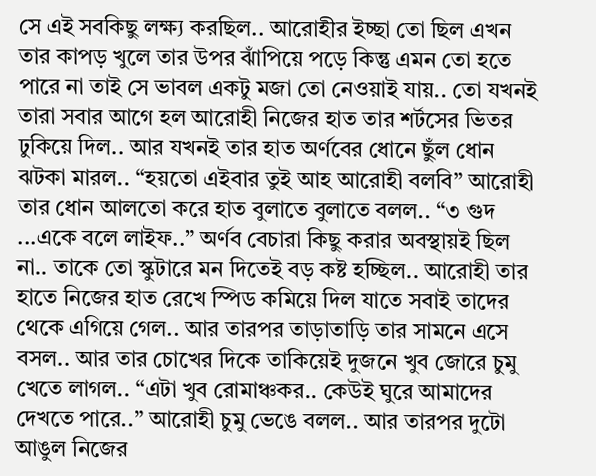সে এই সবকিছু লক্ষ্য করছিল.. আরোহীর ইচ্ছা তো ছিল এখন তার কাপড় খুলে তার উপর ঝাঁপিয়ে পড়ে কিন্তু এমন তো হতে পারে না তাই সে ভাবল একটু মজা তো নেওয়াই যায়.. তো যখনই তারা সবার আগে হল আরোহী নিজের হাত তার শর্টসের ভিতর ঢুকিয়ে দিল.. আর যখনই তার হাত অর্ণবের ধোনে ছুঁল ধোন ঝটকা মারল.. “হয়তো এইবার তুই আহ আরোহী বলবি” আরোহী তার ধোন আলতো করে হাত বুলাতে বুলাতে বলল.. “৩ গুদ ...একে বলে লাইফ..” অর্ণব বেচারা কিছু করার অবস্থায়ই ছিল না.. তাকে তো স্কুটারে মন দিতেই বড় কষ্ট হচ্ছিল.. আরোহী তার হাতে নিজের হাত রেখে স্পিড কমিয়ে দিল যাতে সবাই তাদের থেকে এগিয়ে গেল.. আর তারপর তাড়াতাড়ি তার সামনে এসে বসল.. আর তার চোখের দিকে তাকিয়েই দুজনে খুব জোরে চুমু খেতে লাগল.. “এটা খুব রোমাঞ্চকর.. কেউই ঘুরে আমাদের দেখতে পারে..” আরোহী চুমু ভেঙে বলল.. আর তারপর দুটো আঙুল নিজের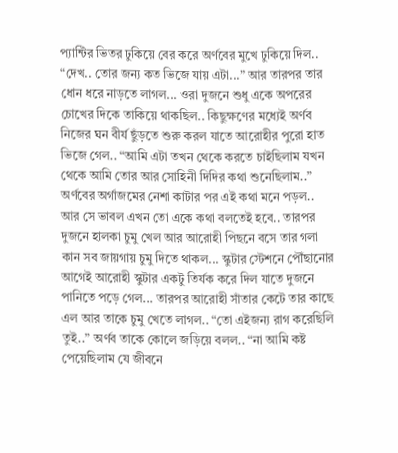প্যান্টির ভিতর ঢুকিয়ে বের করে অর্ণবের মুখে ঢুকিয়ে দিল.. “দেখ.. তোর জন্য কত ভিজে যায় এটা...” আর তারপর তার ধোন ধরে নাড়তে লাগল... ওরা দুজনে শুধু একে অপরের চোখের দিকে তাকিয়ে থাকছিল.. কিছুক্ষণের মধ্যেই অর্ণব নিজের ঘন বীর্য ছুঁড়তে শুরু করল যাতে আরোহীর পুরো হাত ভিজে গেল.. “আমি এটা তখন থেকে করতে চাইছিলাম যখন থেকে আমি তোর আর সোহিনী দিদির কথা শুনেছিলাম..” অর্ণবের অর্গাজমের নেশা কাটার পর এই কথা মনে পড়ল.. আর সে ভাবল এখন তো একে কথা বলতেই হবে.. তারপর দুজনে হালকা চুমু খেল আর আরোহী পিছনে বসে তার গলা কান সব জায়গায় চুমু দিতে থাকল... স্কুটার স্টেশনে পৌঁছানোর আগেই আরোহী স্কুটার একটু তির্যক করে দিল যাতে দুজনে পানিতে পড়ে গেল... তারপর আরোহী সাঁতার কেটে তার কাছে এল আর তাকে চুমু খেতে লাগল.. “তো এইজন্য রাগ করেছিলি তুই..” অর্ণব তাকে কোলে জড়িয়ে বলল.. “না আমি কষ্ট পেয়েছিলাম যে জীবনে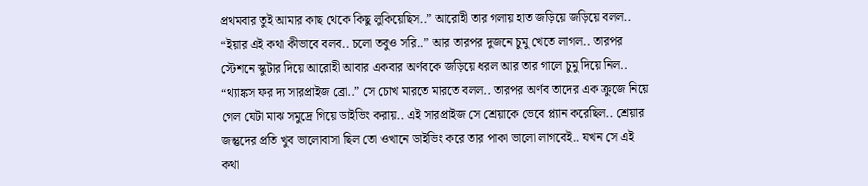প্রথমবার তুই আমার কাছ থেকে কিছু লুকিয়েছিস..” আরোহী তার গলায় হাত জড়িয়ে জড়িয়ে বলল.. “ইয়ার এই কথা কীভাবে বলব.. চলো তবুও সরি..” আর তারপর দুজনে চুমু খেতে লাগল.. তারপর স্টেশনে স্কুটার দিয়ে আরোহী আবার একবার অর্ণবকে জড়িয়ে ধরল আর তার গালে চুমু দিয়ে নিল.. “থ্যাঙ্কস ফর দ্য সারপ্রাইজ ব্রো..” সে চোখ মারতে মারতে বলল.. তারপর অর্ণব তাদের এক ক্রুজে নিয়ে গেল যেটা মাঝ সমুদ্রে গিয়ে ডাইভিং করায়.. এই সারপ্রাইজ সে শ্রেয়াকে ভেবে প্ল্যান করেছিল.. শ্রেয়ার জন্তুদের প্রতি খুব ভালোবাসা ছিল তো ওখানে ডাইভিং করে তার পাকা ভালো লাগবেই.. যখন সে এই কথা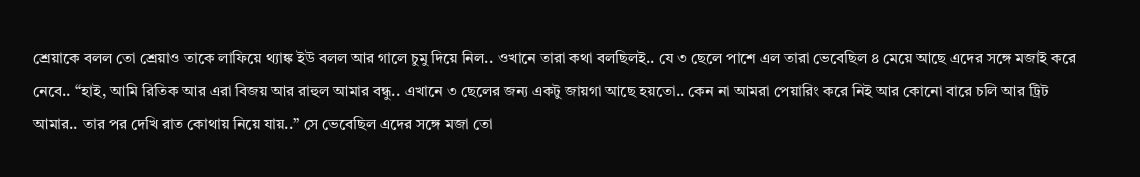শ্রেয়াকে বলল তো শ্রেয়াও তাকে লাফিয়ে থ্যাঙ্ক ইউ বলল আর গালে চুমু দিয়ে নিল.. ওখানে তারা কথা বলছিলই.. যে ৩ ছেলে পাশে এল তারা ভেবেছিল ৪ মেয়ে আছে এদের সঙ্গে মজাই করে নেবে.. “হাই, আমি রিতিক আর এরা বিজয় আর রাহুল আমার বন্ধু.. এখানে ৩ ছেলের জন্য একটু জায়গা আছে হয়তো.. কেন না আমরা পেয়ারিং করে নিই আর কোনো বারে চলি আর ট্রিট আমার.. তার পর দেখি রাত কোথায় নিয়ে যায়..” সে ভেবেছিল এদের সঙ্গে মজা তো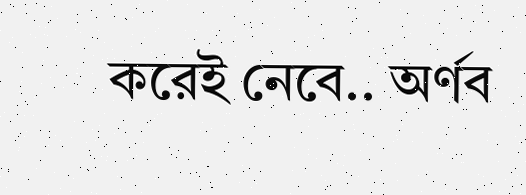করেই নেবে.. অর্ণব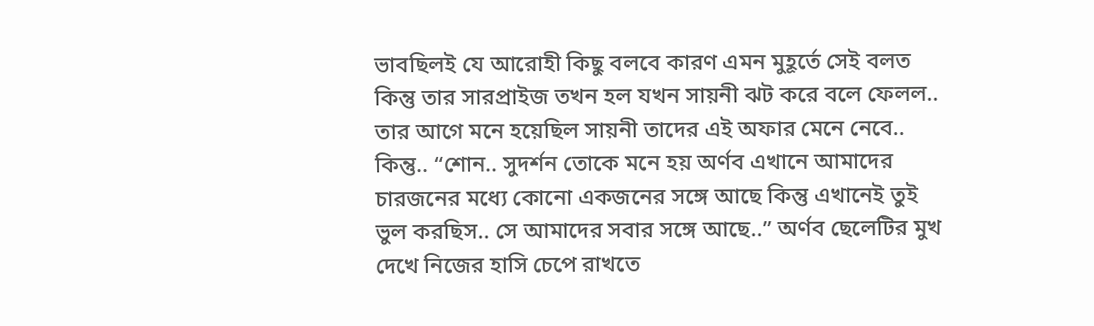ভাবছিলই যে আরোহী কিছু বলবে কারণ এমন মুহূর্তে সেই বলত কিন্তু তার সারপ্রাইজ তখন হল যখন সায়নী ঝট করে বলে ফেলল.. তার আগে মনে হয়েছিল সায়নী তাদের এই অফার মেনে নেবে.. কিন্তু.. “শোন.. সুদর্শন তোকে মনে হয় অর্ণব এখানে আমাদের চারজনের মধ্যে কোনো একজনের সঙ্গে আছে কিন্তু এখানেই তুই ভুল করছিস.. সে আমাদের সবার সঙ্গে আছে..” অর্ণব ছেলেটির মুখ দেখে নিজের হাসি চেপে রাখতে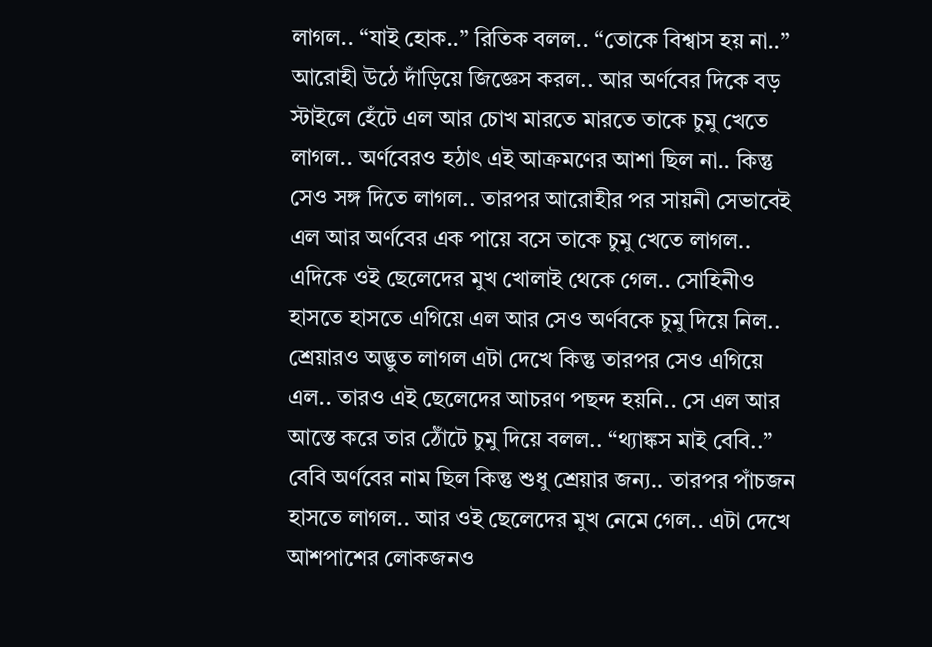লাগল.. “যাই হোক..” রিতিক বলল.. “তোকে বিশ্বাস হয় না..” আরোহী উঠে দাঁড়িয়ে জিজ্ঞেস করল.. আর অর্ণবের দিকে বড় স্টাইলে হেঁটে এল আর চোখ মারতে মারতে তাকে চুমু খেতে লাগল.. অর্ণবেরও হঠাৎ এই আক্রমণের আশা ছিল না.. কিন্তু সেও সঙ্গ দিতে লাগল.. তারপর আরোহীর পর সায়নী সেভাবেই এল আর অর্ণবের এক পায়ে বসে তাকে চুমু খেতে লাগল.. এদিকে ওই ছেলেদের মুখ খোলাই থেকে গেল.. সোহিনীও হাসতে হাসতে এগিয়ে এল আর সেও অর্ণবকে চুমু দিয়ে নিল.. শ্রেয়ারও অদ্ভুত লাগল এটা দেখে কিন্তু তারপর সেও এগিয়ে এল.. তারও এই ছেলেদের আচরণ পছন্দ হয়নি.. সে এল আর আস্তে করে তার ঠোঁটে চুমু দিয়ে বলল.. “থ্যাঙ্কস মাই বেবি..” বেবি অর্ণবের নাম ছিল কিন্তু শুধু শ্রেয়ার জন্য.. তারপর পাঁচজন হাসতে লাগল.. আর ওই ছেলেদের মুখ নেমে গেল.. এটা দেখে আশপাশের লোকজনও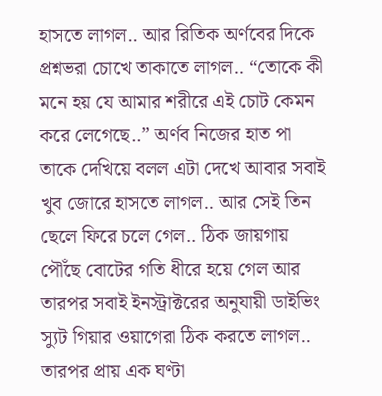হাসতে লাগল.. আর রিতিক অর্ণবের দিকে প্রশ্নভরা চোখে তাকাতে লাগল.. “তোকে কী মনে হয় যে আমার শরীরে এই চোট কেমন করে লেগেছে..” অর্ণব নিজের হাত পা তাকে দেখিয়ে বলল এটা দেখে আবার সবাই খুব জোরে হাসতে লাগল.. আর সেই তিন ছেলে ফিরে চলে গেল.. ঠিক জায়গায় পৌঁছে বোটের গতি ধীরে হয়ে গেল আর তারপর সবাই ইনস্ট্রাক্টরের অনুযায়ী ডাইভিং স্যুট গিয়ার ওয়াগেরা ঠিক করতে লাগল.. তারপর প্রায় এক ঘণ্টা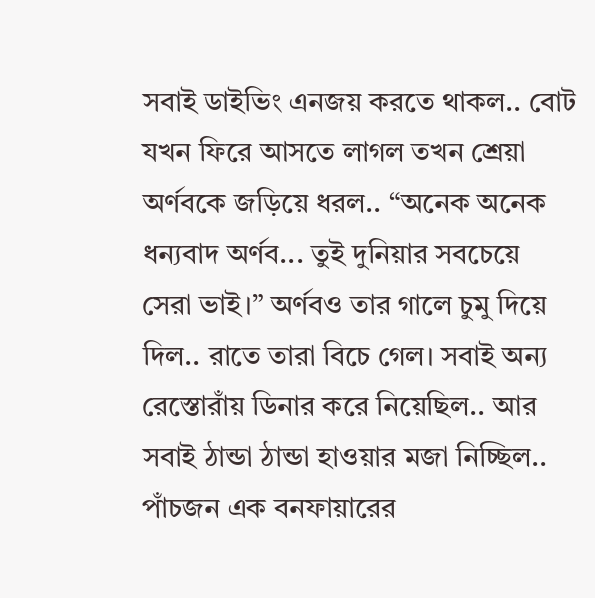সবাই ডাইভিং এনজয় করতে থাকল.. বোট যখন ফিরে আসতে লাগল তখন শ্রেয়া অর্ণবকে জড়িয়ে ধরল.. “অনেক অনেক ধন্যবাদ অর্ণব... তুই দুনিয়ার সবচেয়ে সেরা ভাই।” অর্ণবও তার গালে চুমু দিয়ে দিল.. রাতে তারা বিচে গেল। সবাই অন্য রেস্তোরাঁয় ডিনার করে নিয়েছিল.. আর সবাই ঠান্ডা ঠান্ডা হাওয়ার মজা নিচ্ছিল.. পাঁচজন এক বনফায়ারের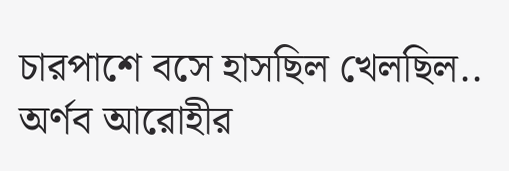চারপাশে বসে হাসছিল খেলছিল.. অর্ণব আরোহীর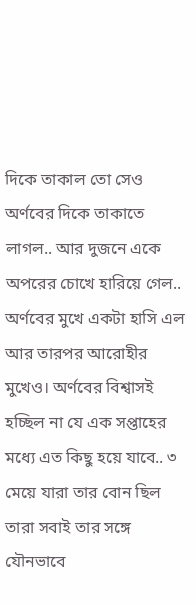দিকে তাকাল তো সেও অর্ণবের দিকে তাকাতে লাগল.. আর দুজনে একে অপরের চোখে হারিয়ে গেল.. অর্ণবের মুখে একটা হাসি এল আর তারপর আরোহীর মুখেও। অর্ণবের বিশ্বাসই হচ্ছিল না যে এক সপ্তাহের মধ্যে এত কিছু হয়ে যাবে.. ৩ মেয়ে যারা তার বোন ছিল তারা সবাই তার সঙ্গে যৌনভাবে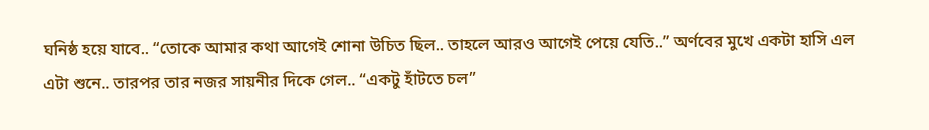ঘনিষ্ঠ হয়ে যাবে.. “তোকে আমার কথা আগেই শোনা উচিত ছিল.. তাহলে আরও আগেই পেয়ে যেতি..” অর্ণবের মুখে একটা হাসি এল এটা শুনে.. তারপর তার নজর সায়নীর দিকে গেল.. “একটু হাঁটতে চল”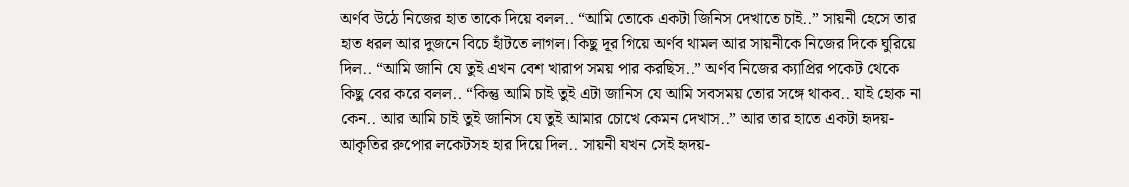অর্ণব উঠে নিজের হাত তাকে দিয়ে বলল.. “আমি তোকে একটা জিনিস দেখাতে চাই..” সায়নী হেসে তার হাত ধরল আর দুজনে বিচে হাঁটতে লাগল। কিছু দূর গিয়ে অর্ণব থামল আর সায়নীকে নিজের দিকে ঘুরিয়ে দিল.. “আমি জানি যে তুই এখন বেশ খারাপ সময় পার করছিস..” অর্ণব নিজের ক্যাপ্রির পকেট থেকে কিছু বের করে বলল.. “কিন্তু আমি চাই তুই এটা জানিস যে আমি সবসময় তোর সঙ্গে থাকব.. যাই হোক না কেন.. আর আমি চাই তুই জানিস যে তুই আমার চোখে কেমন দেখাস..” আর তার হাতে একটা হৃদয়-আকৃতির রুপোর লকেটসহ হার দিয়ে দিল.. সায়নী যখন সেই হৃদয়-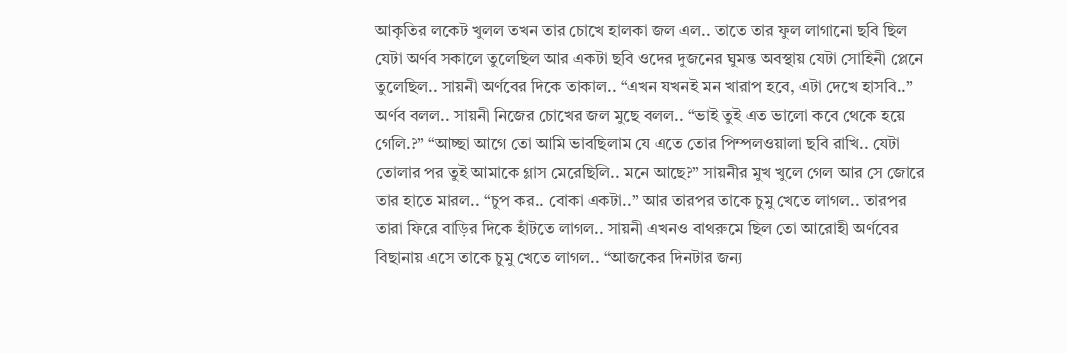আকৃতির লকেট খুলল তখন তার চোখে হালকা জল এল.. তাতে তার ফুল লাগানো ছবি ছিল যেটা অর্ণব সকালে তুলেছিল আর একটা ছবি ওদের দুজনের ঘুমন্ত অবস্থায় যেটা সোহিনী প্লেনে তুলেছিল.. সায়নী অর্ণবের দিকে তাকাল.. “এখন যখনই মন খারাপ হবে, এটা দেখে হাসবি..” অর্ণব বলল.. সায়নী নিজের চোখের জল মুছে বলল.. “ভাই তুই এত ভালো কবে থেকে হয়ে গেলি.?” “আচ্ছা আগে তো আমি ভাবছিলাম যে এতে তোর পিম্পলওয়ালা ছবি রাখি.. যেটা তোলার পর তুই আমাকে গ্লাস মেরেছিলি.. মনে আছে?” সায়নীর মুখ খুলে গেল আর সে জোরে তার হাতে মারল.. “চুপ কর.. বোকা একটা..” আর তারপর তাকে চুমু খেতে লাগল.. তারপর তারা ফিরে বাড়ির দিকে হাঁটতে লাগল.. সায়নী এখনও বাথরুমে ছিল তো আরোহী অর্ণবের বিছানায় এসে তাকে চুমু খেতে লাগল.. “আজকের দিনটার জন্য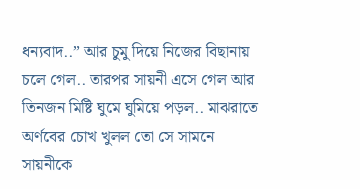ধন্যবাদ..” আর চুমু দিয়ে নিজের বিছানায় চলে গেল.. তারপর সায়নী এসে গেল আর তিনজন মিষ্টি ঘুমে ঘুমিয়ে পড়ল.. মাঝরাতে অর্ণবের চোখ খুলল তো সে সামনে সায়নীকে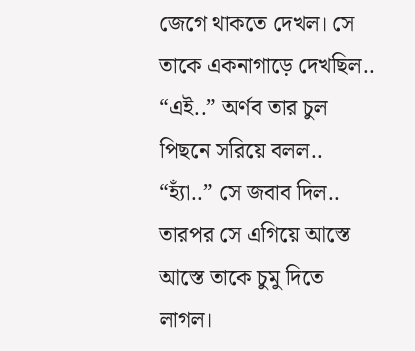জেগে থাকতে দেখল। সে তাকে একনাগাড়ে দেখছিল.. “এই..” অর্ণব তার চুল পিছনে সরিয়ে বলল.. “হ্যাঁ..” সে জবাব দিল.. তারপর সে এগিয়ে আস্তে আস্তে তাকে চুমু দিতে লাগল।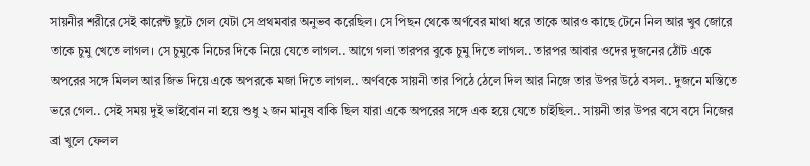সায়নীর শরীরে সেই কারেন্ট ছুটে গেল যেটা সে প্রথমবার অনুভব করেছিল। সে পিছন থেকে অর্ণবের মাথা ধরে তাকে আরও কাছে টেনে নিল আর খুব জোরে তাকে চুমু খেতে লাগল। সে চুমুকে নিচের দিকে নিয়ে যেতে লাগল.. আগে গলা তারপর বুকে চুমু দিতে লাগল.. তারপর আবার ওদের দুজনের ঠোঁট একে অপরের সঙ্গে মিলল আর জিভ দিয়ে একে অপরকে মজা দিতে লাগল.. অর্ণবকে সায়নী তার পিঠে ঠেলে দিল আর নিজে তার উপর উঠে বসল.. দুজনে মস্তিতে ভরে গেল.. সেই সময় দুই ভাইবোন না হয়ে শুধু ২ জন মানুষ বাকি ছিল যারা একে অপরের সঙ্গে এক হয়ে যেতে চাইছিল.. সায়নী তার উপর বসে বসে নিজের ব্রা খুলে ফেলল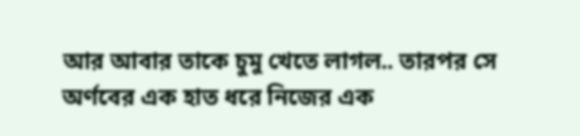আর আবার তাকে চুমু খেতে লাগল.. তারপর সে অর্ণবের এক হাত ধরে নিজের এক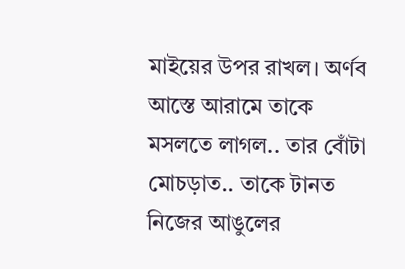মাইয়ের উপর রাখল। অর্ণব আস্তে আরামে তাকে মসলতে লাগল.. তার বোঁটা মোচড়াত.. তাকে টানত নিজের আঙুলের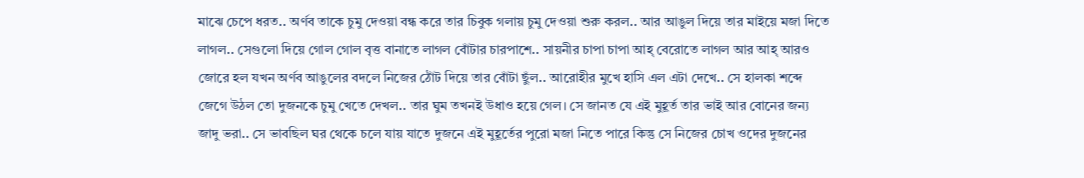মাঝে চেপে ধরত.. অর্ণব তাকে চুমু দেওয়া বন্ধ করে তার চিবুক গলায় চুমু দেওয়া শুরু করল.. আর আঙুল দিয়ে তার মাইয়ে মজা দিতে লাগল.. সেগুলো দিয়ে গোল গোল বৃত্ত বানাতে লাগল বোঁটার চারপাশে.. সায়নীর চাপা চাপা আহ্ বেরোতে লাগল আর আহ্ আরও জোরে হল যখন অর্ণব আঙুলের বদলে নিজের ঠোঁট দিয়ে তার বোঁটা ছুঁল.. আরোহীর মুখে হাসি এল এটা দেখে.. সে হালকা শব্দে জেগে উঠল তো দুজনকে চুমু খেতে দেখল.. তার ঘুম তখনই উধাও হয়ে গেল। সে জানত যে এই মুহূর্ত তার ভাই আর বোনের জন্য জাদু ভরা.. সে ভাবছিল ঘর থেকে চলে যায় যাতে দুজনে এই মুহূর্তের পুরো মজা নিতে পারে কিন্তু সে নিজের চোখ ওদের দুজনের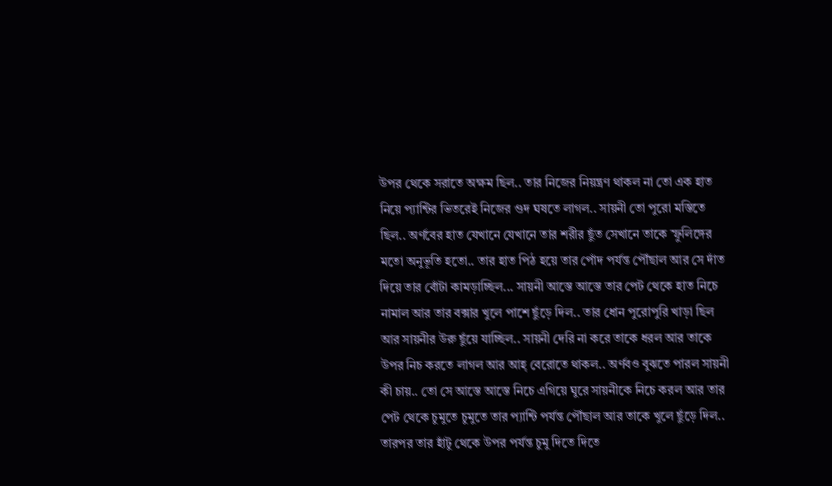উপর থেকে সরাতে অক্ষম ছিল.. তার নিজের নিয়ন্ত্রণ থাকল না তো এক হাত নিয়ে প্যান্টির ভিতরেই নিজের গুদ ঘষতে লাগল.. সায়নী তো পুরো মস্তিতে ছিল.. অর্ণবের হাত যেখানে যেখানে তার শরীর ছুঁত সেখানে তাকে স্ফুলিঙ্গের মতো অনুভূতি হতো.. তার হাত পিঠ হয়ে তার পোঁদ পর্যন্ত পৌঁছাল আর সে দাঁত দিয়ে তার বোঁটা কামড়াচ্ছিল... সায়নী আস্তে আস্তে তার পেট থেকে হাত নিচে নামাল আর তার বক্সার খুলে পাশে ছুঁড়ে দিল.. তার ধোন পুরোপুরি খাড়া ছিল আর সায়নীর উরু ছুঁয়ে যাচ্ছিল.. সায়নী দেরি না করে তাকে ধরল আর তাকে উপর নিচ করতে লাগল আর আহ্ বেরোতে থাকল.. অর্ণবও বুঝতে পারল সায়নী কী চায়.. তো সে আস্তে আস্তে নিচে এগিয়ে ঘুরে সায়নীকে নিচে করল আর তার পেট থেকে চুমুতে চুমুতে তার প্যান্টি পর্যন্ত পৌঁছাল আর তাকে খুলে ছুঁড়ে দিল.. তারপর তার হাঁটু থেকে উপর পর্যন্ত চুমু দিতে দিতে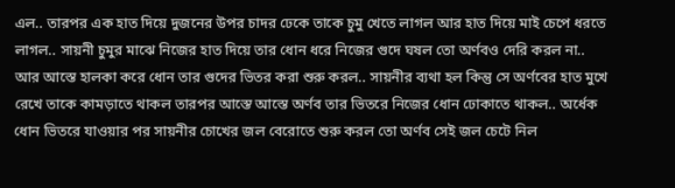এল.. তারপর এক হাত দিয়ে দুজনের উপর চাদর ঢেকে তাকে চুমু খেতে লাগল আর হাত দিয়ে মাই চেপে ধরতে লাগল.. সায়নী চুমুর মাঝে নিজের হাত দিয়ে তার ধোন ধরে নিজের গুদে ঘষল তো অর্ণবও দেরি করল না.. আর আস্তে হালকা করে ধোন তার গুদের ভিতর করা শুরু করল.. সায়নীর ব্যথা হল কিন্তু সে অর্ণবের হাত মুখে রেখে তাকে কামড়াতে থাকল তারপর আস্তে আস্তে অর্ণব তার ভিতরে নিজের ধোন ঢোকাতে থাকল.. অর্ধেক ধোন ভিতরে যাওয়ার পর সায়নীর চোখের জল বেরোতে শুরু করল তো অর্ণব সেই জল চেটে নিল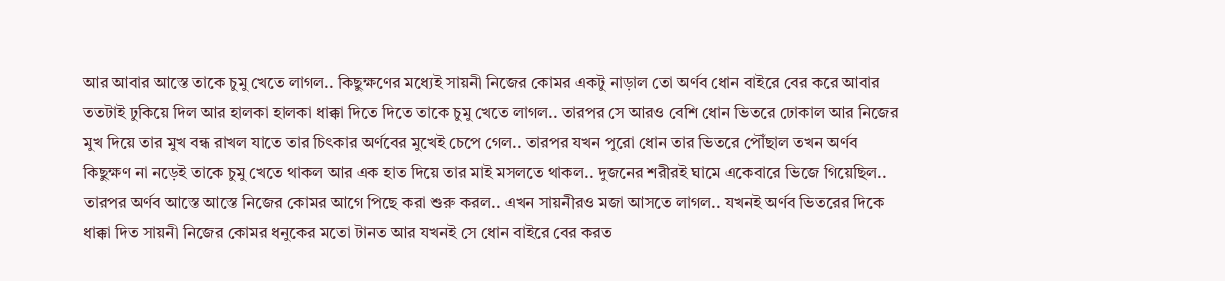আর আবার আস্তে তাকে চুমু খেতে লাগল.. কিছুক্ষণের মধ্যেই সায়নী নিজের কোমর একটু নাড়াল তো অর্ণব ধোন বাইরে বের করে আবার ততটাই ঢুকিয়ে দিল আর হালকা হালকা ধাক্কা দিতে দিতে তাকে চুমু খেতে লাগল.. তারপর সে আরও বেশি ধোন ভিতরে ঢোকাল আর নিজের মুখ দিয়ে তার মুখ বন্ধ রাখল যাতে তার চিৎকার অর্ণবের মুখেই চেপে গেল.. তারপর যখন পুরো ধোন তার ভিতরে পৌঁছাল তখন অর্ণব কিছুক্ষণ না নড়েই তাকে চুমু খেতে থাকল আর এক হাত দিয়ে তার মাই মসলতে থাকল.. দুজনের শরীরই ঘামে একেবারে ভিজে গিয়েছিল.. তারপর অর্ণব আস্তে আস্তে নিজের কোমর আগে পিছে করা শুরু করল.. এখন সায়নীরও মজা আসতে লাগল.. যখনই অর্ণব ভিতরের দিকে ধাক্কা দিত সায়নী নিজের কোমর ধনুকের মতো টানত আর যখনই সে ধোন বাইরে বের করত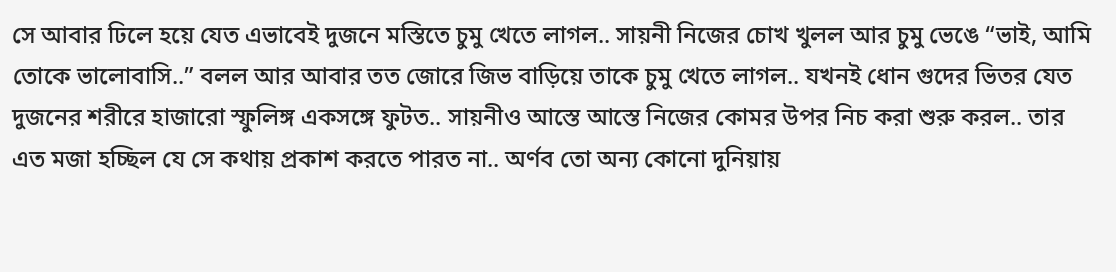সে আবার ঢিলে হয়ে যেত এভাবেই দুজনে মস্তিতে চুমু খেতে লাগল.. সায়নী নিজের চোখ খুলল আর চুমু ভেঙে “ভাই, আমি তোকে ভালোবাসি..” বলল আর আবার তত জোরে জিভ বাড়িয়ে তাকে চুমু খেতে লাগল.. যখনই ধোন গুদের ভিতর যেত দুজনের শরীরে হাজারো স্ফুলিঙ্গ একসঙ্গে ফুটত.. সায়নীও আস্তে আস্তে নিজের কোমর উপর নিচ করা শুরু করল.. তার এত মজা হচ্ছিল যে সে কথায় প্রকাশ করতে পারত না.. অর্ণব তো অন্য কোনো দুনিয়ায়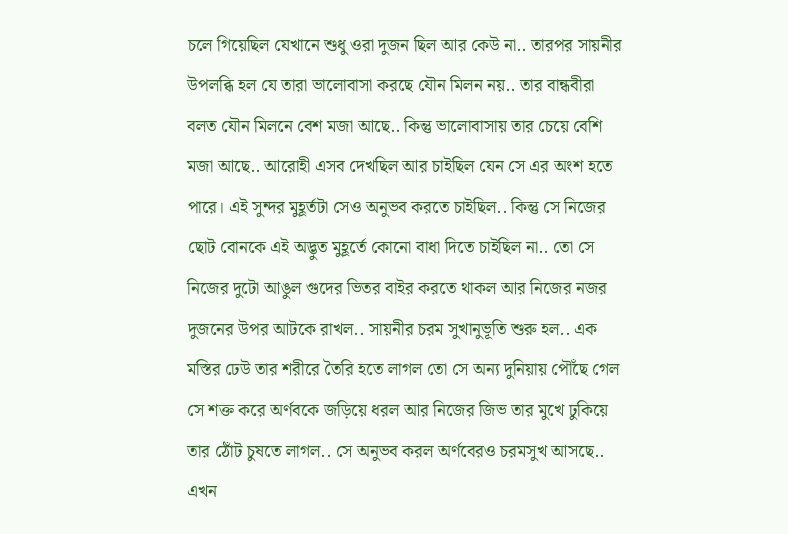চলে গিয়েছিল যেখানে শুধু ওরা দুজন ছিল আর কেউ না.. তারপর সায়নীর উপলব্ধি হল যে তারা ভালোবাসা করছে যৌন মিলন নয়.. তার বান্ধবীরা বলত যৌন মিলনে বেশ মজা আছে.. কিন্তু ভালোবাসায় তার চেয়ে বেশি মজা আছে.. আরোহী এসব দেখছিল আর চাইছিল যেন সে এর অংশ হতে পারে। এই সুন্দর মুহূর্তটা সেও অনুভব করতে চাইছিল.. কিন্তু সে নিজের ছোট বোনকে এই অদ্ভুত মুহূর্তে কোনো বাধা দিতে চাইছিল না.. তো সে নিজের দুটো আঙুল গুদের ভিতর বাইর করতে থাকল আর নিজের নজর দুজনের উপর আটকে রাখল.. সায়নীর চরম সুখানুভূতি শুরু হল.. এক মস্তির ঢেউ তার শরীরে তৈরি হতে লাগল তো সে অন্য দুনিয়ায় পৌঁছে গেল সে শক্ত করে অর্ণবকে জড়িয়ে ধরল আর নিজের জিভ তার মুখে ঢুকিয়ে তার ঠোঁট চুষতে লাগল.. সে অনুভব করল অর্ণবেরও চরমসুখ আসছে.. এখন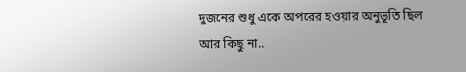দুজনের শুধু একে অপরের হওয়ার অনুভূতি ছিল আর কিছু না..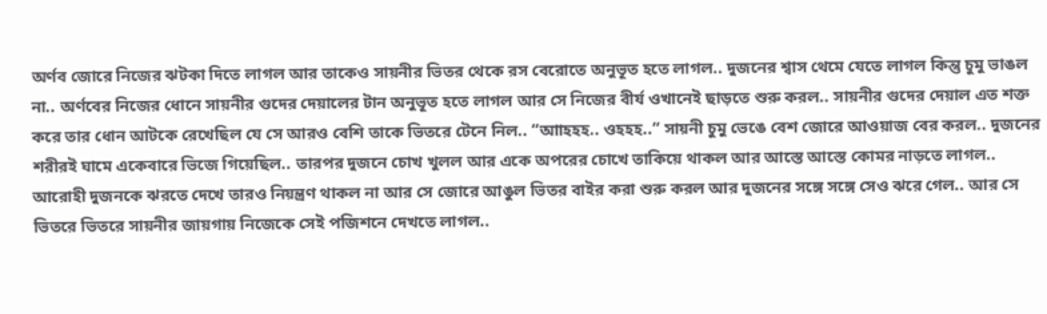অর্ণব জোরে নিজের ঝটকা দিতে লাগল আর তাকেও সায়নীর ভিতর থেকে রস বেরোতে অনুভূত হতে লাগল.. দুজনের শ্বাস থেমে যেতে লাগল কিন্তু চুমু ভাঙল না.. অর্ণবের নিজের ধোনে সায়নীর গুদের দেয়ালের টান অনুভূত হতে লাগল আর সে নিজের বীর্য ওখানেই ছাড়তে শুরু করল.. সায়নীর গুদের দেয়াল এত শক্ত করে তার ধোন আটকে রেখেছিল যে সে আরও বেশি তাকে ভিতরে টেনে নিল.. “আাহহহ.. ওহহহ..” সায়নী চুমু ভেঙে বেশ জোরে আওয়াজ বের করল.. দুজনের শরীরই ঘামে একেবারে ভিজে গিয়েছিল.. তারপর দুজনে চোখ খুলল আর একে অপরের চোখে তাকিয়ে থাকল আর আস্তে আস্তে কোমর নাড়তে লাগল.. আরোহী দুজনকে ঝরতে দেখে তারও নিয়ন্ত্রণ থাকল না আর সে জোরে আঙুল ভিতর বাইর করা শুরু করল আর দুজনের সঙ্গে সঙ্গে সেও ঝরে গেল.. আর সে ভিতরে ভিতরে সায়নীর জায়গায় নিজেকে সেই পজিশনে দেখতে লাগল..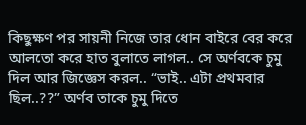কিছুক্ষণ পর সায়নী নিজে তার ধোন বাইরে বের করে আলতো করে হাত বুলাতে লাগল.. সে অর্ণবকে চুমু দিল আর জিজ্ঞেস করল.. “ভাই.. এটা প্রথমবার ছিল..??” অর্ণব তাকে চুমু দিতে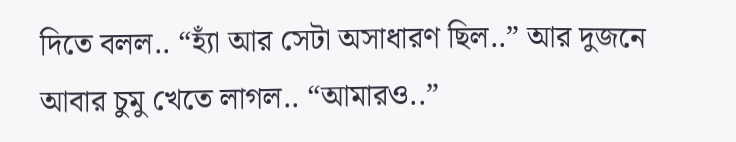দিতে বলল.. “হ্যাঁ আর সেটা অসাধারণ ছিল..” আর দুজনে আবার চুমু খেতে লাগল.. “আমারও..”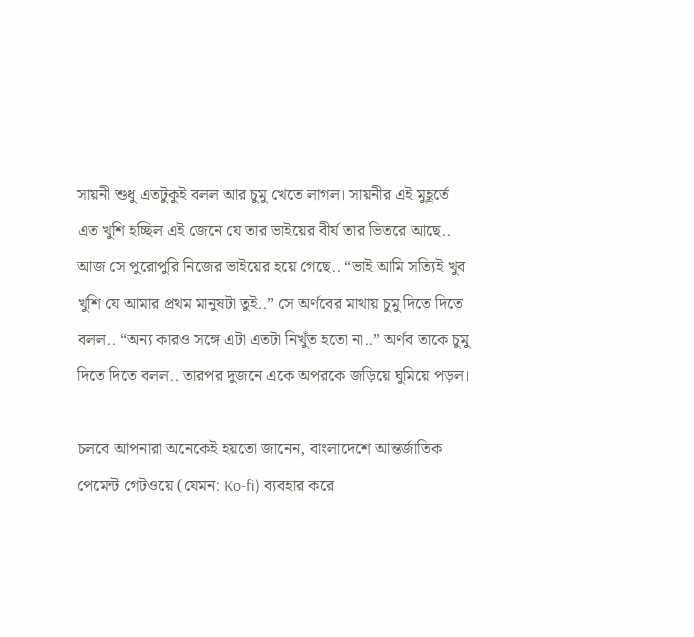সায়নী শুধু এতটুকুই বলল আর চুমু খেতে লাগল। সায়নীর এই মুহূর্তে এত খুশি হচ্ছিল এই জেনে যে তার ভাইয়ের বীর্য তার ভিতরে আছে.. আজ সে পুরোপুরি নিজের ভাইয়ের হয়ে গেছে.. “ভাই আমি সত্যিই খুব খুশি যে আমার প্রথম মানুষটা তুই..” সে অর্ণবের মাথায় চুমু দিতে দিতে বলল.. “অন্য কারও সঙ্গে এটা এতটা নিখুঁত হতো না..” অর্ণব তাকে চুমু দিতে দিতে বলল.. তারপর দুজনে একে অপরকে জড়িয়ে ঘুমিয়ে পড়ল।

চলবে আপনারা অনেকেই হয়তো জানেন, বাংলাদেশে আন্তর্জাতিক পেমেন্ট গেটওয়ে (যেমন: Ko-fi) ব্যবহার করে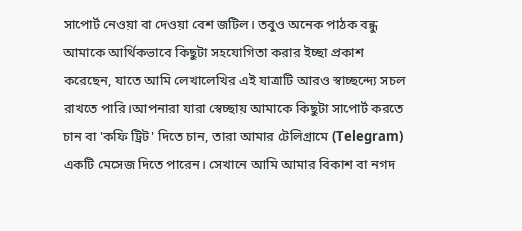সাপোর্ট নেওয়া বা দেওয়া বেশ জটিল। তবুও অনেক পাঠক বন্ধু আমাকে আর্থিকভাবে কিছুটা সহযোগিতা করার ইচ্ছা প্রকাশ করেছেন, যাতে আমি লেখালেখির এই যাত্রাটি আরও স্বাচ্ছন্দ্যে সচল রাখতে পারি।আপনারা যারা স্বেচ্ছায় আমাকে কিছুটা সাপোর্ট করতে চান বা 'কফি ট্রিট' দিতে চান, তারা আমার টেলিগ্রামে (Telegram) একটি মেসেজ দিতে পারেন। সেখানে আমি আমার বিকাশ বা নগদ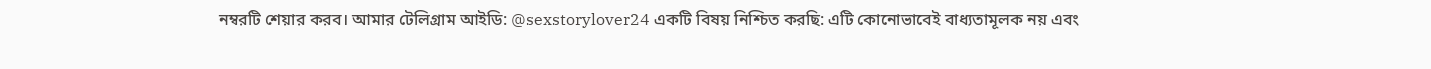নম্বরটি শেয়ার করব। আমার টেলিগ্রাম আইডি: @sexstorylover24 একটি বিষয় নিশ্চিত করছি: এটি কোনোভাবেই বাধ্যতামূলক নয় এবং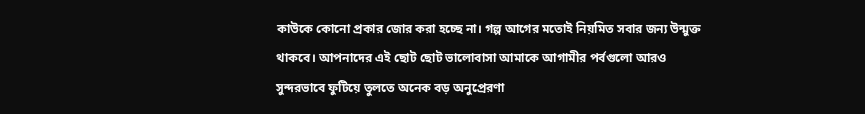কাউকে কোনো প্রকার জোর করা হচ্ছে না। গল্প আগের মতোই নিয়মিত সবার জন্য উন্মুক্ত থাকবে। আপনাদের এই ছোট ছোট ভালোবাসা আমাকে আগামীর পর্বগুলো আরও সুন্দরভাবে ফুটিয়ে তুলতে অনেক বড় অনুপ্রেরণা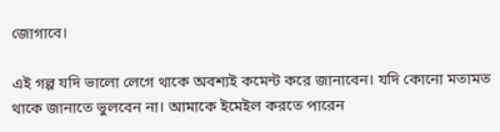জোগাবে।

এই গল্প যদি ভালো লেগে থাকে অবশ্যই কমেন্ট করে জানাবেন। যদি কোনো মতামত থাকে জানাতে ভুলবেন না। আমাকে ইমেইল করতে পারেন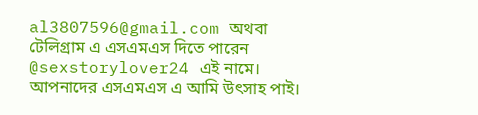al3807596@gmail.com অথবা টেলিগ্রাম এ এসএমএস দিতে পারেন @sexstorylover24 এই নামে। আপনাদের এসএমএস এ আমি উৎসাহ পাই।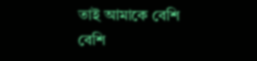তাই আমাকে বেশি বেশি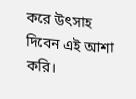করে উৎসাহ দিবেন এই আশা করি।